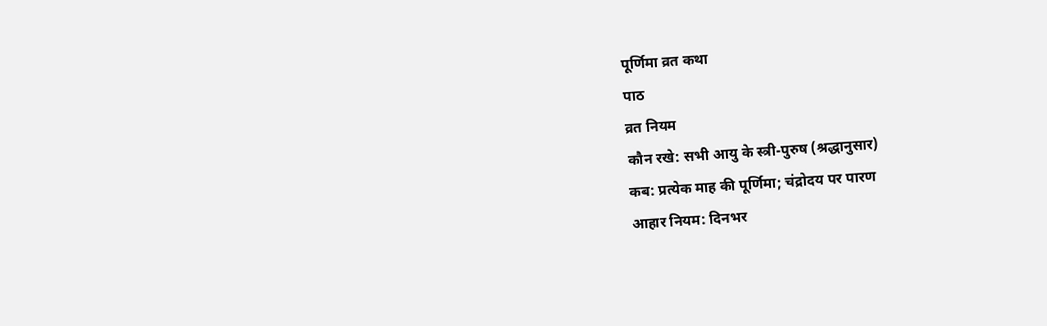पूर्णिमा व्रत कथा
पाठ
व्रत नियम
कौन रखे: सभी आयु के स्त्री-पुरुष (श्रद्धानुसार)
कब: प्रत्येक माह की पूर्णिमा; चंद्रोदय पर पारण
आहार नियम: दिनभर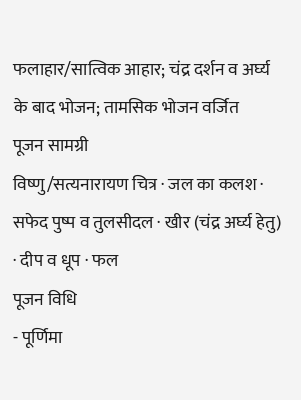फलाहार/सात्विक आहार; चंद्र दर्शन व अर्घ्य के बाद भोजन; तामसिक भोजन वर्जित
पूजन सामग्री
विष्णु/सत्यनारायण चित्र · जल का कलश · सफेद पुष्प व तुलसीदल · खीर (चंद्र अर्घ्य हेतु) · दीप व धूप · फल
पूजन विधि
- पूर्णिमा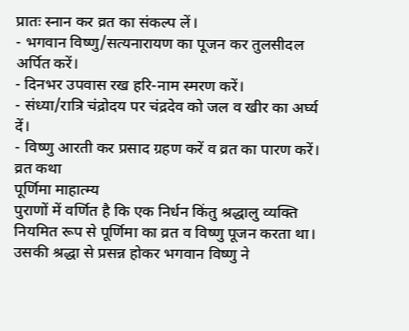प्रातः स्नान कर व्रत का संकल्प लें।
- भगवान विष्णु/सत्यनारायण का पूजन कर तुलसीदल अर्पित करें।
- दिनभर उपवास रख हरि-नाम स्मरण करें।
- संध्या/रात्रि चंद्रोदय पर चंद्रदेव को जल व खीर का अर्घ्य दें।
- विष्णु आरती कर प्रसाद ग्रहण करें व व्रत का पारण करें।
व्रत कथा
पूर्णिमा माहात्म्य
पुराणों में वर्णित है कि एक निर्धन किंतु श्रद्धालु व्यक्ति नियमित रूप से पूर्णिमा का व्रत व विष्णु पूजन करता था। उसकी श्रद्धा से प्रसन्न होकर भगवान विष्णु ने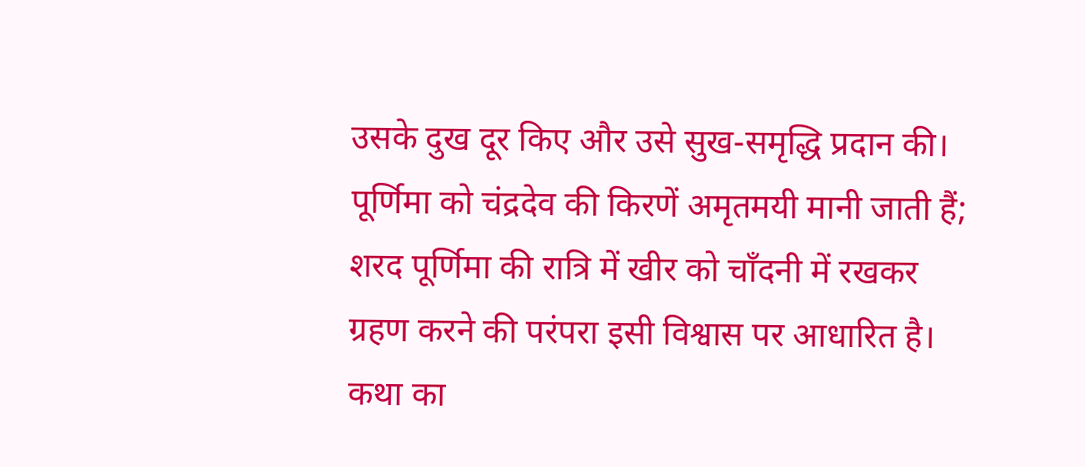उसके दुख दूर किए और उसे सुख-समृद्धि प्रदान की।
पूर्णिमा को चंद्रदेव की किरणें अमृतमयी मानी जाती हैं; शरद पूर्णिमा की रात्रि में खीर को चाँदनी में रखकर ग्रहण करने की परंपरा इसी विश्वास पर आधारित है।
कथा का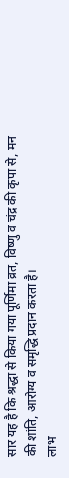सार यह है कि श्रद्धा से किया गया पूर्णिमा व्रत, विष्णु व चंद्र की कृपा से, मन की शांति, आरोग्य व समृद्धि प्रदान करता है।
लाभ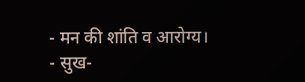- मन की शांति व आरोग्य।
- सुख-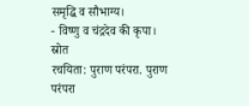समृद्धि व सौभाग्य।
- विष्णु व चंद्रदेव की कृपा।
स्रोत
रचयिता: पुराण परंपरा. पुराण परंपरा